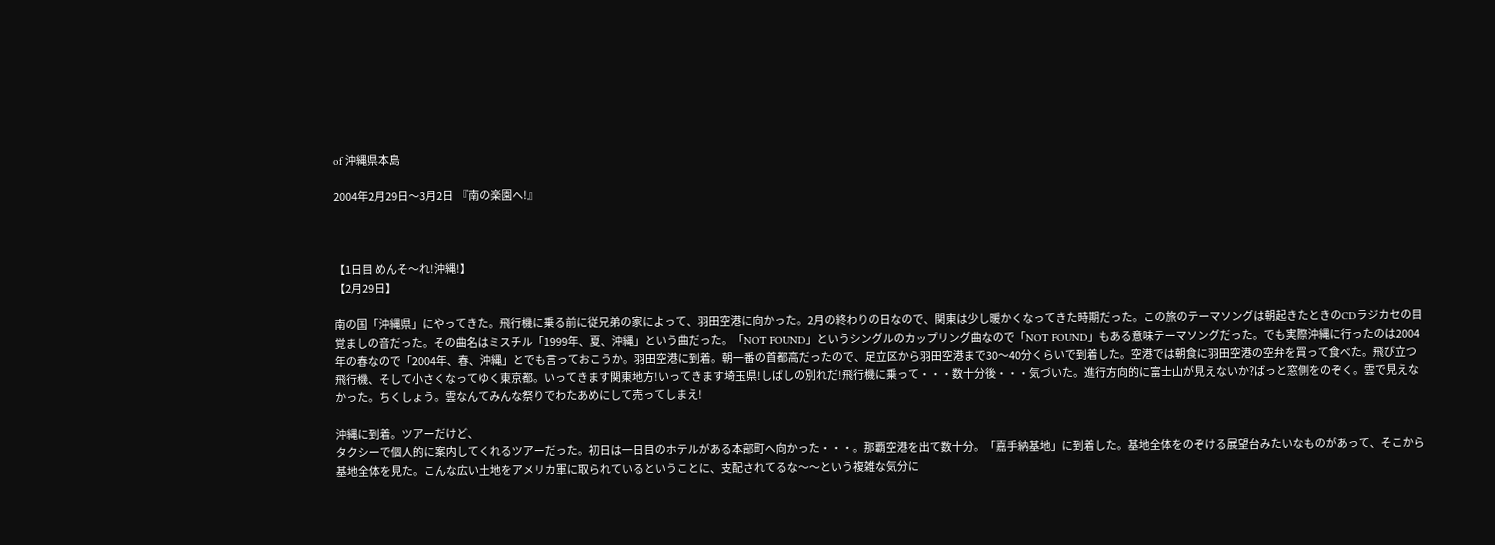of 沖縄県本島

2004年2月29日〜3月2日  『南の楽園へ!』



【1日目 めんそ〜れ!沖縄!】
【2月29日】

南の国「沖縄県」にやってきた。飛行機に乗る前に従兄弟の家によって、羽田空港に向かった。2月の終わりの日なので、関東は少し暖かくなってきた時期だった。この旅のテーマソングは朝起きたときのCDラジカセの目覚ましの音だった。その曲名はミスチル「1999年、夏、沖縄」という曲だった。「NOT FOUND」というシングルのカップリング曲なので「NOT FOUND」もある意味テーマソングだった。でも実際沖縄に行ったのは2004年の春なので「2004年、春、沖縄」とでも言っておこうか。羽田空港に到着。朝一番の首都高だったので、足立区から羽田空港まで30〜40分くらいで到着した。空港では朝食に羽田空港の空弁を買って食べた。飛び立つ飛行機、そして小さくなってゆく東京都。いってきます関東地方!いってきます埼玉県!しばしの別れだ!飛行機に乗って・・・数十分後・・・気づいた。進行方向的に富士山が見えないか?ばっと窓側をのぞく。雲で見えなかった。ちくしょう。雲なんてみんな祭りでわたあめにして売ってしまえ!

沖縄に到着。ツアーだけど、
タクシーで個人的に案内してくれるツアーだった。初日は一日目のホテルがある本部町へ向かった・・・。那覇空港を出て数十分。「嘉手納基地」に到着した。基地全体をのぞける展望台みたいなものがあって、そこから基地全体を見た。こんな広い土地をアメリカ軍に取られているということに、支配されてるな〜〜という複雑な気分に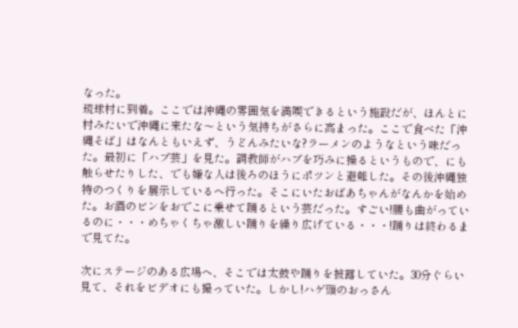なった。
琉球村に到着。ここでは沖縄の雰囲気を満喫できるという施設だが、ほんとに村みたいで沖縄に来たな〜という気持ちがさらに高まった。ここで食べた「沖縄そば」はなんともいえず、うどんみたいな?ラーメンのようなという味だった。最初に「ハブ芸」を見た。調教師がハブを巧みに操るというもので、にも触らせたりした、でも嫌な人は後ろのほうにポツンと避難した。その後沖縄独特のつくりを展示しているへ行った。そこにいたおばあちゃんがなんかを始めた。お酒のビンをおでこに乗せて踊るという芸だった。すごい!腰も曲がっているのに・・・めちゃくちゃ激しい踊りを繰り広げている・・・!踊りは終わるまで見てた。

次にステージのある広場へ、そこでは太鼓や踊りを披露していた。30分ぐらい見て、それをビデオにも撮っていた。しかし!ハゲ頭のおっさん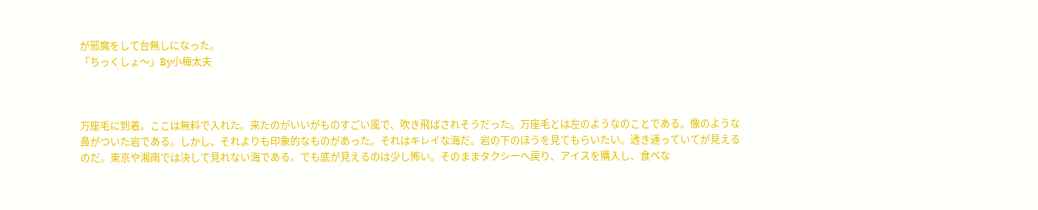が邪魔をして台無しになった。
「ちっくしょ〜」By小梅太夫



万座毛に到着。ここは無料で入れた。来たのがいいがものすごい風で、吹き飛ばされそうだった。万座毛とは左のようなのことである。像のような鼻がついた岩である。しかし、それよりも印象的なものがあった。それはキレイな海だ。岩の下のほうを見てもらいたい。透き通っていてが見えるのだ。東京や湘南では決して見れない海である。でも底が見えるのは少し怖い。そのままタクシーへ戻り、アイスを購入し、食べな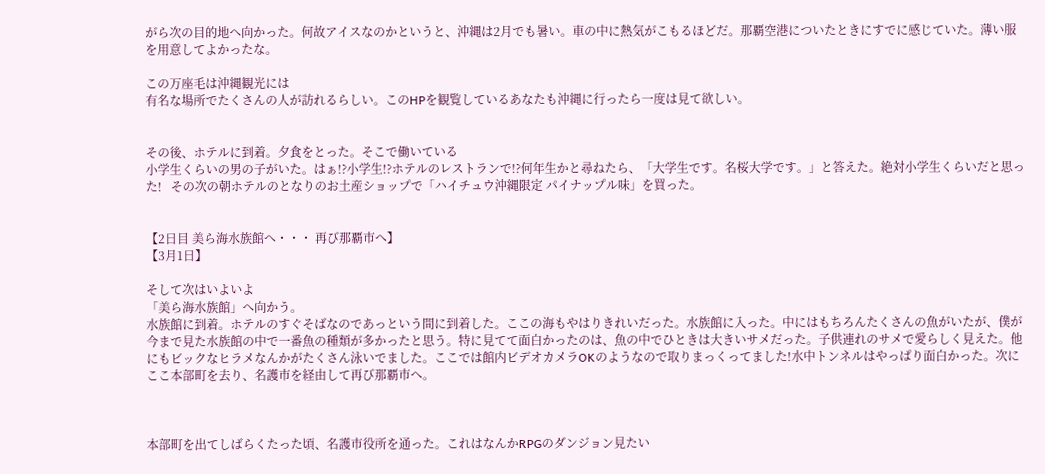がら次の目的地へ向かった。何故アイスなのかというと、沖縄は2月でも暑い。車の中に熱気がこもるほどだ。那覇空港についたときにすでに感じていた。薄い服を用意してよかったな。

この万座毛は沖縄観光には
有名な場所でたくさんの人が訪れるらしい。このHPを観覧しているあなたも沖縄に行ったら一度は見て欲しい。


その後、ホテルに到着。夕食をとった。そこで働いている
小学生くらいの男の子がいた。はぁ!?小学生!?ホテルのレストランで!?何年生かと尋ねたら、「大学生です。名桜大学です。」と答えた。絶対小学生くらいだと思った!   その次の朝ホテルのとなりのお土産ショップで「ハイチュウ沖縄限定 パイナップル味」を買った。


【2日目 美ら海水族館へ・・・ 再び那覇市へ】
【3月1日】

そして次はいよいよ
「美ら海水族館」へ向かう。
水族館に到着。ホテルのすぐそばなのであっという間に到着した。ここの海もやはりきれいだった。水族館に入った。中にはもちろんたくさんの魚がいたが、僕が今まで見た水族館の中で一番魚の種類が多かったと思う。特に見てて面白かったのは、魚の中でひときは大きいサメだった。子供連れのサメで愛らしく見えた。他にもビックなヒラメなんかがたくさん泳いでました。ここでは館内ビデオカメラOKのようなので取りまっくってました!水中トンネルはやっぱり面白かった。次にここ本部町を去り、名護市を経由して再び那覇市へ。



本部町を出てしばらくたった頃、名護市役所を通った。これはなんかRPGのダンジョン見たい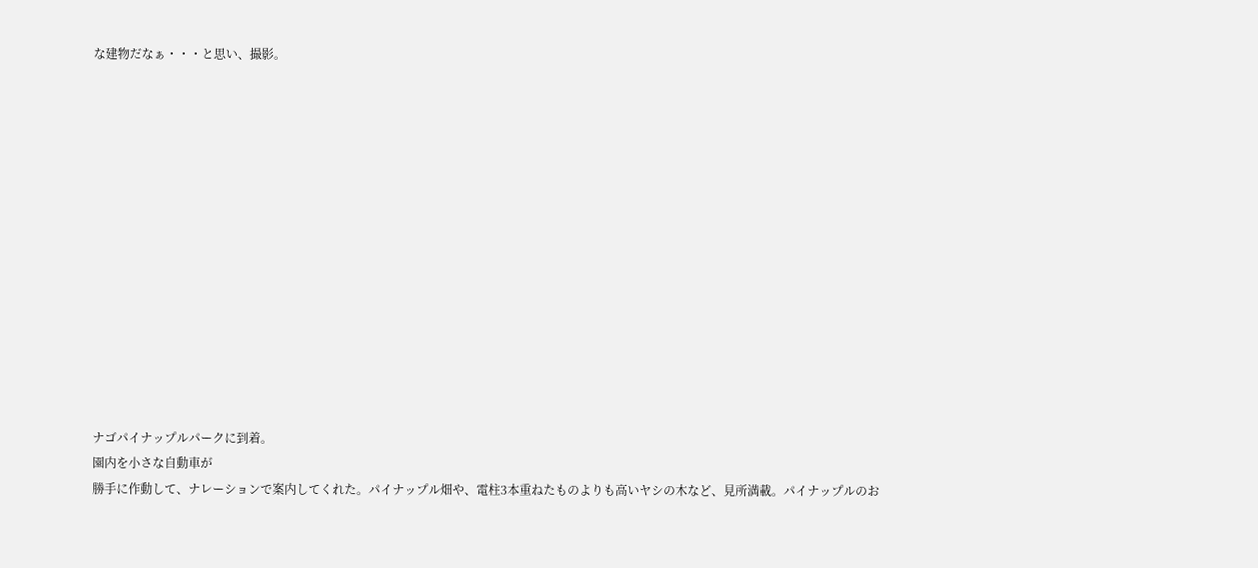な建物だなぁ・・・と思い、撮影。














ナゴパイナップルパークに到着。
園内を小さな自動車が
勝手に作動して、ナレーションで案内してくれた。パイナップル畑や、電柱3本重ねたものよりも高いヤシの木など、見所満載。パイナップルのお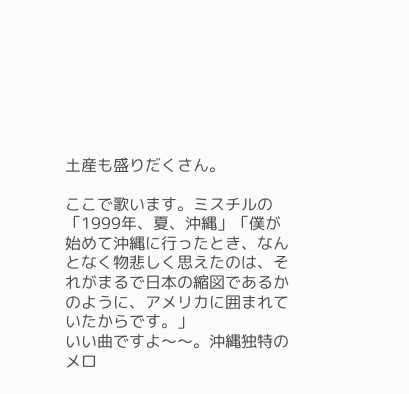土産も盛りだくさん。

ここで歌います。ミスチルの
「1999年、夏、沖縄」「僕が始めて沖縄に行ったとき、なんとなく物悲しく思えたのは、それがまるで日本の縮図であるかのように、アメリカに囲まれていたからです。」
いい曲ですよ〜〜。沖縄独特のメロ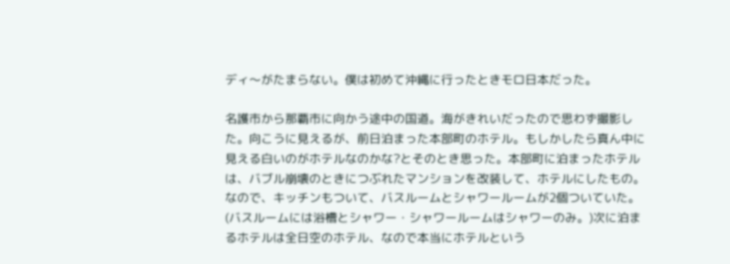ディ〜がたまらない。僕は初めて沖縄に行ったときモロ日本だった。

名護市から那覇市に向かう途中の国道。海がきれいだったので思わず撮影した。向こうに見えるが、前日泊まった本部町のホテル。もしかしたら真ん中に見える白いのがホテルなのかな?とそのとき思った。本部町に泊まったホテルは、バブル崩壊のときにつぶれたマンションを改装して、ホテルにしたもの。なので、キッチンもついて、バスルームとシャワールームが2個ついていた。(バスルームには浴槽とシャワー・シャワールームはシャワーのみ。)次に泊まるホテルは全日空のホテル、なので本当にホテルという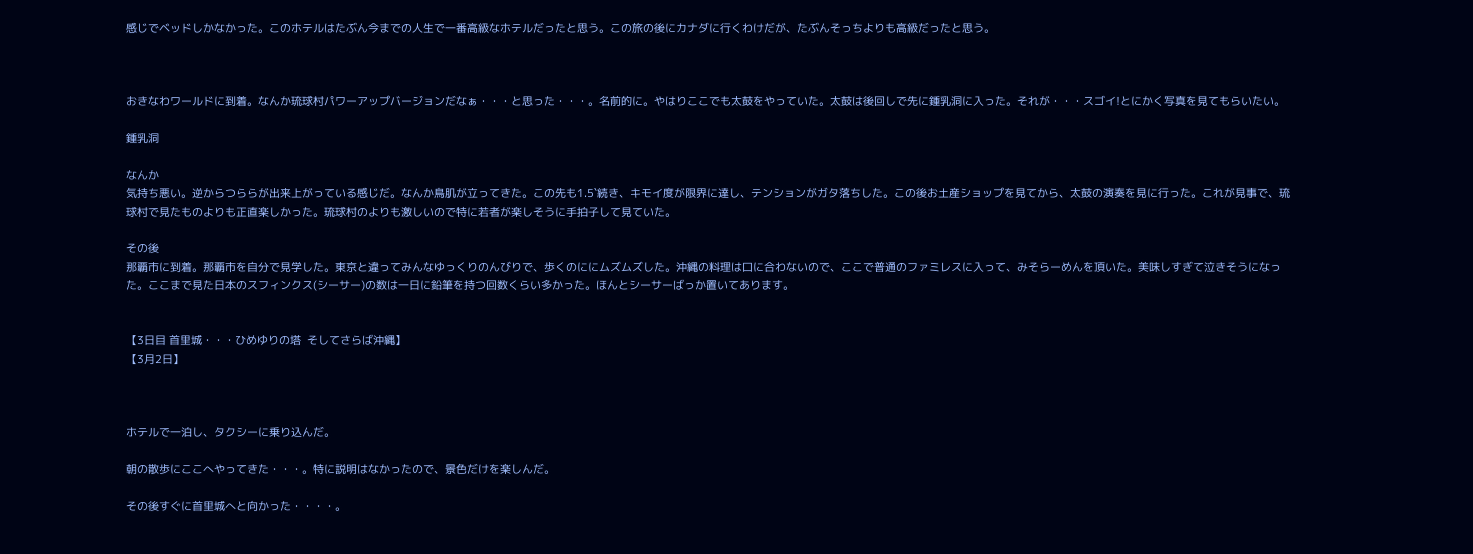感じでベッドしかなかった。このホテルはたぶん今までの人生で一番高級なホテルだったと思う。この旅の後にカナダに行くわけだが、たぶんそっちよりも高級だったと思う。



おきなわワールドに到着。なんか琉球村パワーアップバージョンだなぁ・・・と思った・・・。名前的に。やはりここでも太鼓をやっていた。太鼓は後回しで先に鍾乳洞に入った。それが・・・スゴイ!とにかく写真を見てもらいたい。

鍾乳洞

なんか
気持ち悪い。逆からつららが出来上がっている感じだ。なんか鳥肌が立ってきた。この先も1.5`続き、キモイ度が限界に達し、テンションがガタ落ちした。この後お土産ショップを見てから、太鼓の演奏を見に行った。これが見事で、琉球村で見たものよりも正直楽しかった。琉球村のよりも激しいので特に若者が楽しそうに手拍子して見ていた。

その後
那覇市に到着。那覇市を自分で見学した。東京と違ってみんなゆっくりのんびりで、歩くのににムズムズした。沖縄の料理は口に合わないので、ここで普通のファミレスに入って、みそらーめんを頂いた。美味しすぎて泣きそうになった。ここまで見た日本のスフィンクス(シーサー)の数は一日に鉛筆を持つ回数くらい多かった。ほんとシーサーばっか置いてあります。


【3日目 首里城・・・ひめゆりの塔  そしてさらば沖縄】
【3月2日】



ホテルで一泊し、タクシーに乗り込んだ。

朝の散歩にここへやってきた・・・。特に説明はなかったので、景色だけを楽しんだ。

その後すぐに首里城へと向かった・・・・。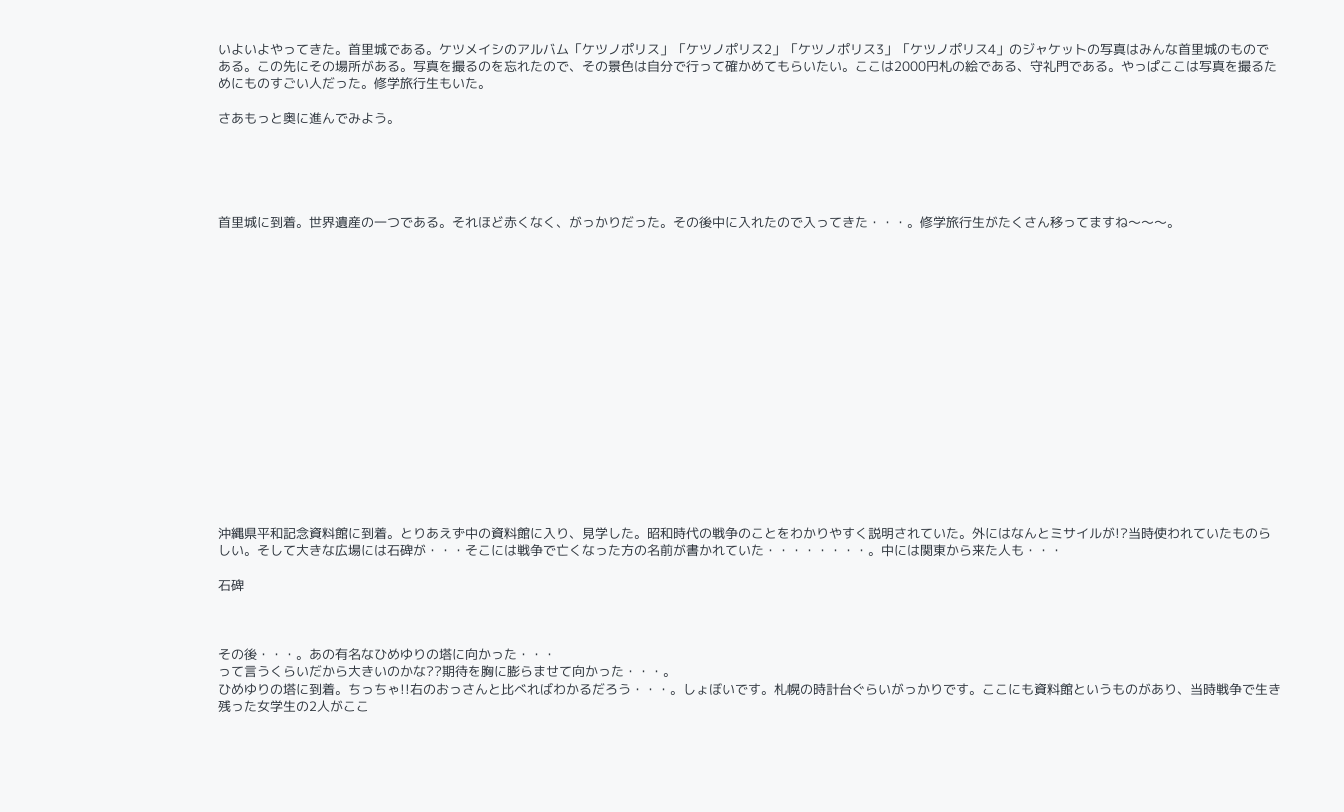いよいよやってきた。首里城である。ケツメイシのアルバム「ケツノポリス」「ケツノポリス2」「ケツノポリス3」「ケツノポリス4」のジャケットの写真はみんな首里城のものである。この先にその場所がある。写真を撮るのを忘れたので、その景色は自分で行って確かめてもらいたい。ここは2000円札の絵である、守礼門である。やっぱここは写真を撮るためにものすごい人だった。修学旅行生もいた。

さあもっと奥に進んでみよう。





首里城に到着。世界遺産の一つである。それほど赤くなく、がっかりだった。その後中に入れたので入ってきた・・・。修学旅行生がたくさん移ってますね〜〜〜。

















沖縄県平和記念資料館に到着。とりあえず中の資料館に入り、見学した。昭和時代の戦争のことをわかりやすく説明されていた。外にはなんとミサイルが!?当時使われていたものらしい。そして大きな広場には石碑が・・・そこには戦争で亡くなった方の名前が書かれていた・・・・・・・・。中には関東から来た人も・・・

石碑



その後・・・。あの有名なひめゆりの塔に向かった・・・
って言うくらいだから大きいのかな??期待を胸に膨らませて向かった・・・。
ひめゆりの塔に到着。ちっちゃ!!右のおっさんと比べればわかるだろう・・・。しょぼいです。札幌の時計台ぐらいがっかりです。ここにも資料館というものがあり、当時戦争で生き残った女学生の2人がここ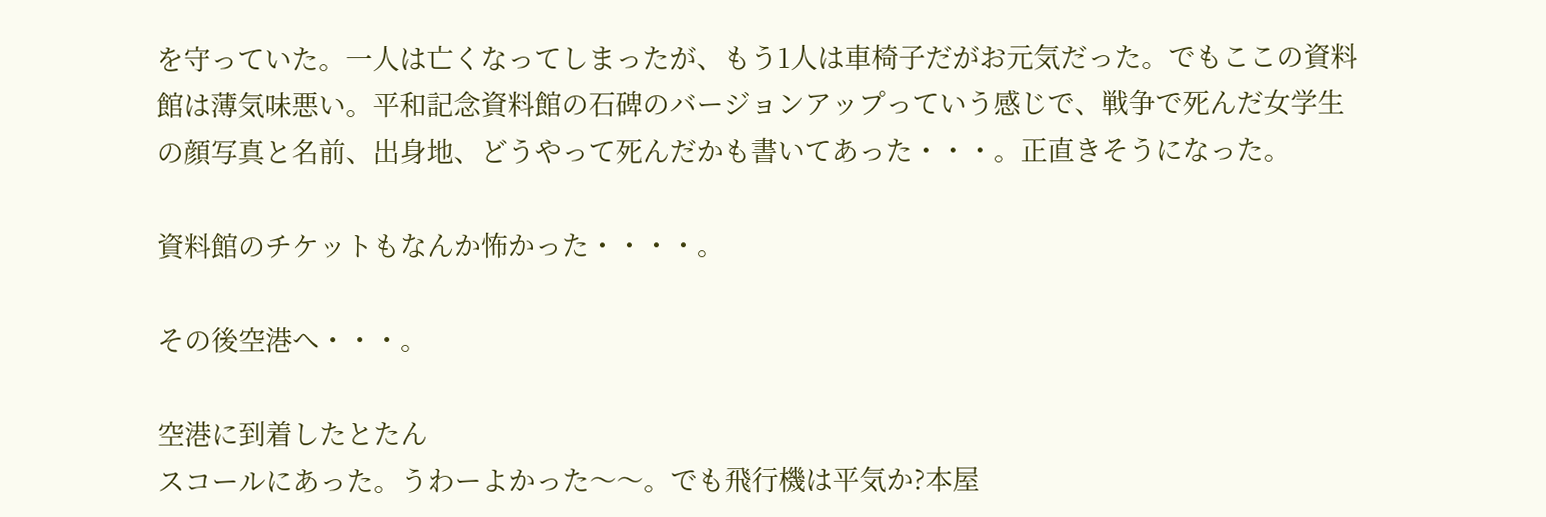を守っていた。一人は亡くなってしまったが、もう1人は車椅子だがお元気だった。でもここの資料館は薄気味悪い。平和記念資料館の石碑のバージョンアップっていう感じで、戦争で死んだ女学生の顔写真と名前、出身地、どうやって死んだかも書いてあった・・・。正直きそうになった。

資料館のチケットもなんか怖かった・・・・。

その後空港へ・・・。

空港に到着したとたん
スコールにあった。うわーよかった〜〜。でも飛行機は平気か?本屋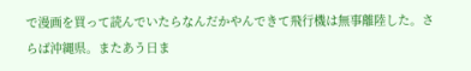で漫画を買って読んでいたらなんだかやんできて飛行機は無事離陸した。さらば沖縄県。またあう日ま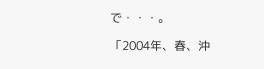で・・・。

「2004年、春、沖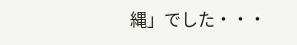縄」でした・・・